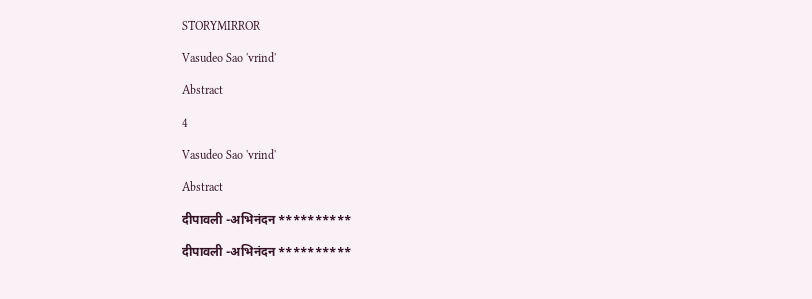STORYMIRROR

Vasudeo Sao 'vrind'

Abstract

4

Vasudeo Sao 'vrind'

Abstract

दीपावली -अभिनंदन **********

दीपावली -अभिनंदन **********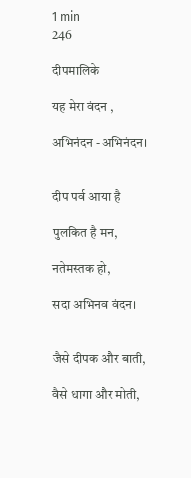1 min
246

दीपमालिके

यह मेरा वंदन ,

अभिनंदन -अभिनंदन।


दीप पर्व आया है

पुलकित है मन,

नतेमस्तक हो,

सदा अभिनव वंदन।


जैसे दीपक और बाती,

वैसे धागा और मोती,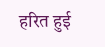हरित हुई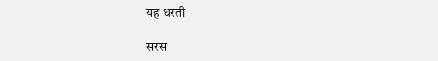यह धरती

सरस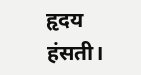हृदय हंसती।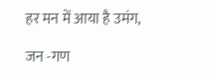हर मन में आया है उमंग,

जन -गण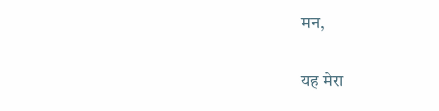मन,

यह मेरा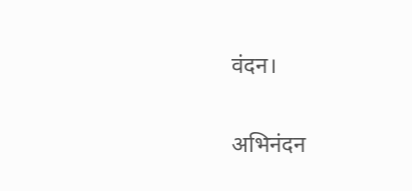वंदन।

अभिनंदन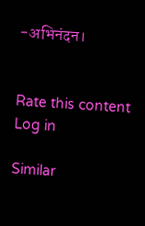-अभिनंदन।


Rate this content
Log in

Similar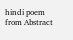hindi poem from Abstract